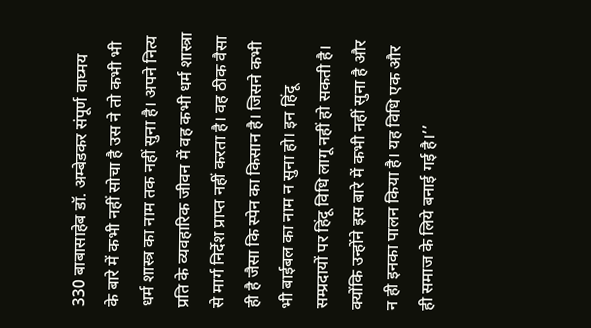330 बाबासाहेब डॉ. अम्बेडकर संपूर्ण वाघ्मय
के बारे में कभी नहीं सोचा है उस ने तो कभी भी धर्म शास्त्र का नाम तक नहीं सुना है। अपने नित्य प्रति के व्यवहारिक जीवन में वह कभी धर्म शास्त्रा से मार्ग निर्देश प्राप्त नहीं करता है। वह ठीक वैसा ही है जैसा कि स्पेन का किसान है। जिसने कभी भी बाईबल का नाम न सुना हो। इन हिंदू सम्प्रदायों पर हिंदू विधि लागू नहीं हो सकती है। क्योंकि उन्होंने इस बारे में कभी नहीं सुना है और न ही इनका पालन किया है। यह विधि एक और ही समाज के लिये बनाई गई है।’’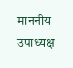माननीय उपाध्यक्ष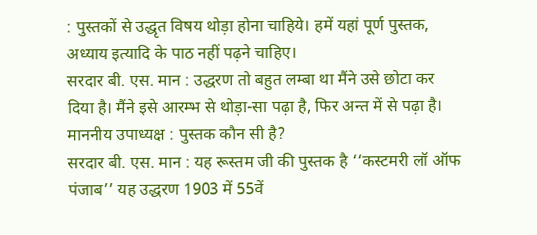: पुस्तकों से उद्धृत विषय थोड़ा होना चाहिये। हमें यहां पूर्ण पुस्तक, अध्याय इत्यादि के पाठ नहीं पढ़ने चाहिए।
सरदार बी. एस. मान : उद्धरण तो बहुत लम्बा था मैंने उसे छोटा कर दिया है। मैंने इसे आरम्भ से थोड़ा-सा पढ़ा है, फिर अन्त में से पढ़ा है।
माननीय उपाध्यक्ष : पुस्तक कौन सी है?
सरदार बी. एस. मान : यह रूस्तम जी की पुस्तक है ‘‘कस्टमरी लॉ ऑफ पंजाब’’ यह उद्धरण 1903 में 55वें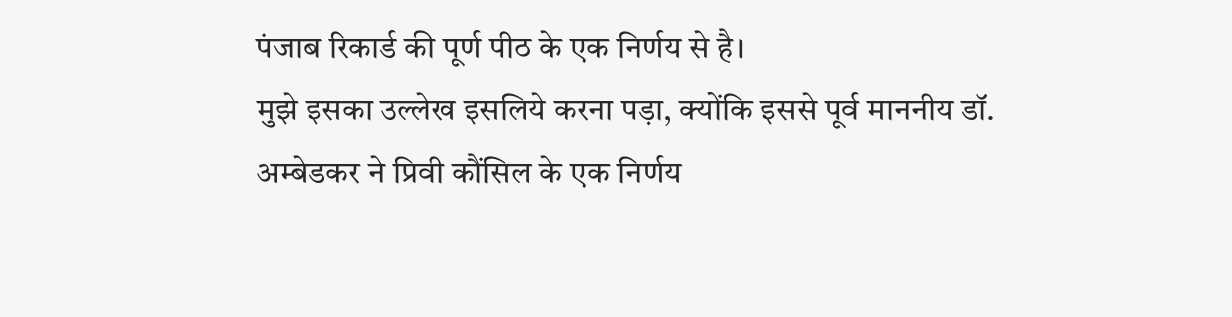पंजाब रिकार्ड की पूर्ण पीठ के एक निर्णय से है।
मुझे इसका उल्लेख इसलिये करना पड़ा, क्योंकि इससे पूर्व माननीय डॉ. अम्बेडकर ने प्रिवी कौंसिल के एक निर्णय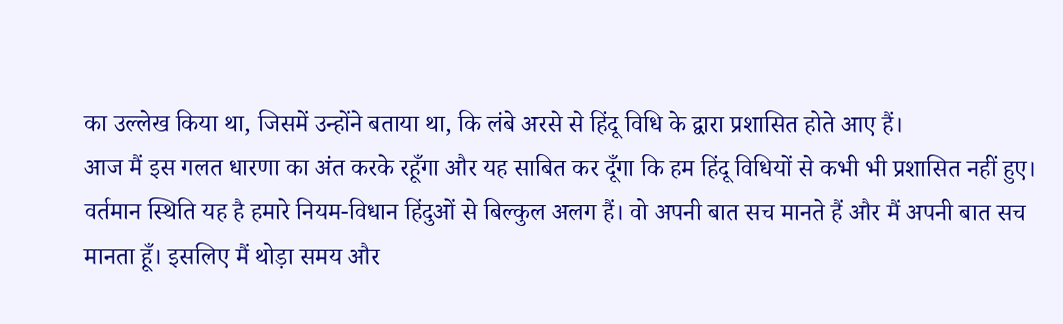का उल्लेख किया था, जिसमें उन्होंने बताया था, कि लंबे अरसे से हिंदू विधि के द्वारा प्रशासित होते आए हैं।
आज मैं इस गलत धारणा का अंत करके रहूँगा और यह साबित कर दूँगा कि हम हिंदू विधियों से कभी भी प्रशासित नहीं हुए। वर्तमान स्थिति यह है हमारे नियम-विधान हिंदुओं से बिल्कुल अलग हैं। वो अपनी बात सच मानते हैं और मैं अपनी बात सच मानता हूँ। इसलिए मैं थोड़ा समय और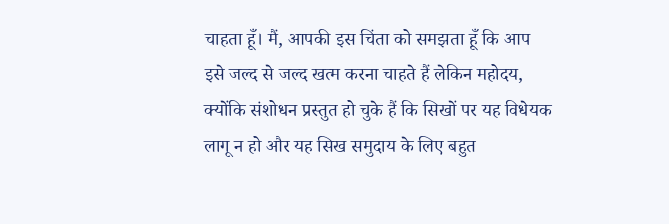चाहता हूँ। मैं, आपकी इस चिंता को समझता हूँ कि आप इसे जल्द से जल्द खत्म करना चाहते हैं लेकिन महोदय, क्योंकि संशोधन प्रस्तुत हो चुके हैं कि सिखों पर यह विधेयक लागू न हो और यह सिख समुदाय के लिए बहुत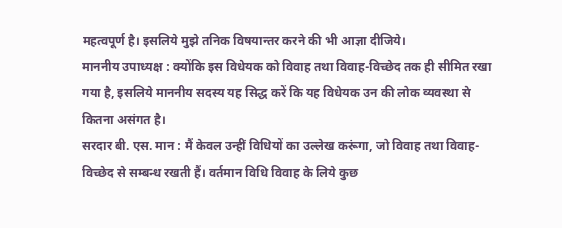महत्वपूर्ण है। इसलिये मुझे तनिक विषयान्तर करने की भी आज्ञा दीजिये।
माननीय उपाध्यक्ष : क्योंकि इस विधेयक को विवाह तथा विवाह-विच्छेद तक ही सीमित रखा गया है, इसलिये माननीय सदस्य यह सिद्ध करें कि यह विधेयक उन की लोक व्यवस्था से कितना असंगत है।
सरदार बी. एस. मान : मैं केवल उन्हीं विधियों का उल्लेख करूंगा, जो विवाह तथा विवाह-विच्छेद से सम्बन्ध रखती हैं। वर्तमान विधि विवाह के लिये कुछ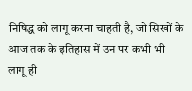निषिद्ध को लागू करना चाहती है, जो सिखों के आज तक के इतिहास में उन पर कभी भी लागू ही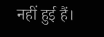नहीं हुई हैं।